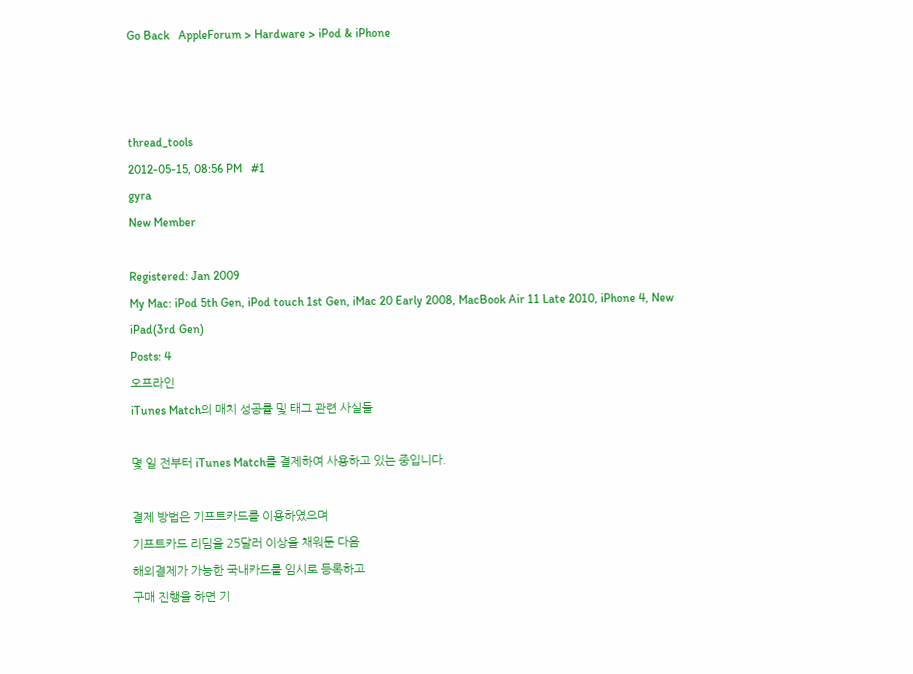Go Back   AppleForum > Hardware > iPod & iPhone



thread_tools
2012-05-15, 08:56 PM   #1
gyra
New Member

Registered: Jan 2009
My Mac: iPod 5th Gen, iPod touch 1st Gen, iMac 20 Early 2008, MacBook Air 11 Late 2010, iPhone 4, New iPad(3rd Gen)
Posts: 4
오프라인
iTunes Match의 매치 성공률 및 태그 관련 사실들

몇 일 전부터 iTunes Match를 결제하여 사용하고 있는 중입니다.

결제 방법은 기프트카드를 이용하였으며
기프트카드 리딤을 25달러 이상을 채워둔 다음
해외결제가 가능한 국내카드를 임시로 등록하고
구매 진행을 하면 기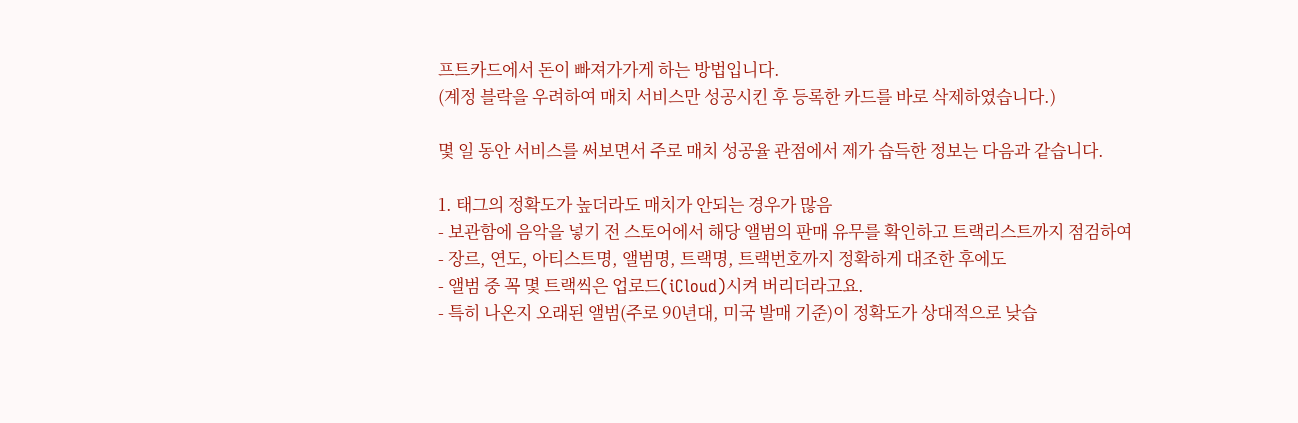프트카드에서 돈이 빠져가가게 하는 방법입니다.
(계정 블락을 우려하여 매치 서비스만 성공시킨 후 등록한 카드를 바로 삭제하였습니다.)

몇 일 동안 서비스를 써보면서 주로 매치 성공율 관점에서 제가 습득한 정보는 다음과 같습니다.

1. 태그의 정확도가 높더라도 매치가 안되는 경우가 많음
- 보관함에 음악을 넣기 전 스토어에서 해당 앨범의 판매 유무를 확인하고 트랙리스트까지 점검하여
- 장르, 연도, 아티스트명, 앨범명, 트랙명, 트랙번호까지 정확하게 대조한 후에도
- 앨범 중 꼭 몇 트랙씩은 업로드(iCloud)시켜 버리더라고요.
- 특히 나온지 오래된 앨범(주로 90년대, 미국 발매 기준)이 정확도가 상대적으로 낮습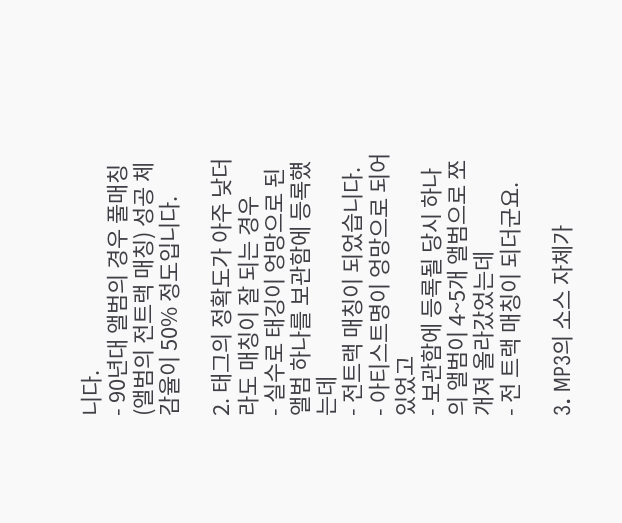니다.
- 90년대 앨범의 경우 풀매칭(앨범의 전트랙 매칭) 성공 체감율이 50% 정도입니다.

2. 태그의 정확도가 아주 낮더라도 매칭이 잘 되는 경우
- 실수로 태깅이 엉망으로 된 앨범 하나를 보관함에 등록헀는데
- 전트랙 매칭이 되었습니다.
- 아티스트명이 엉망으로 되어 있었고
- 보관함에 등록될 당시 하나의 앨범이 4~5개 앨범으로 쪼개져 올라갔었는데
- 전 트랙 매칭이 되더군요.

3. MP3의 소스 자체가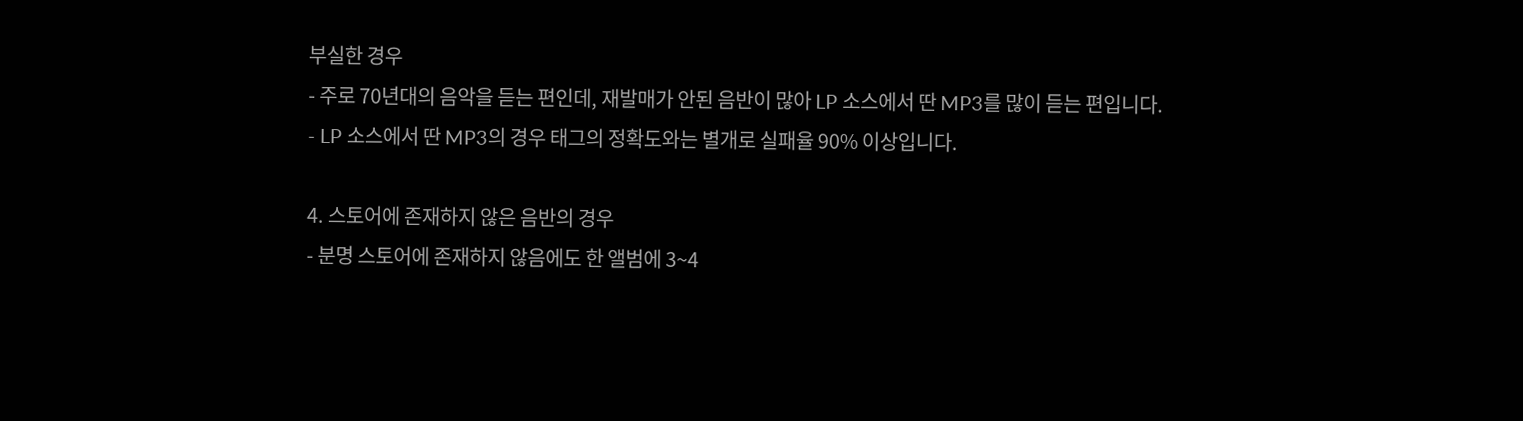부실한 경우
- 주로 70년대의 음악을 듣는 편인데, 재발매가 안된 음반이 많아 LP 소스에서 딴 MP3를 많이 듣는 편입니다.
- LP 소스에서 딴 MP3의 경우 태그의 정확도와는 별개로 실패율 90% 이상입니다.

4. 스토어에 존재하지 않은 음반의 경우
- 분명 스토어에 존재하지 않음에도 한 앨범에 3~4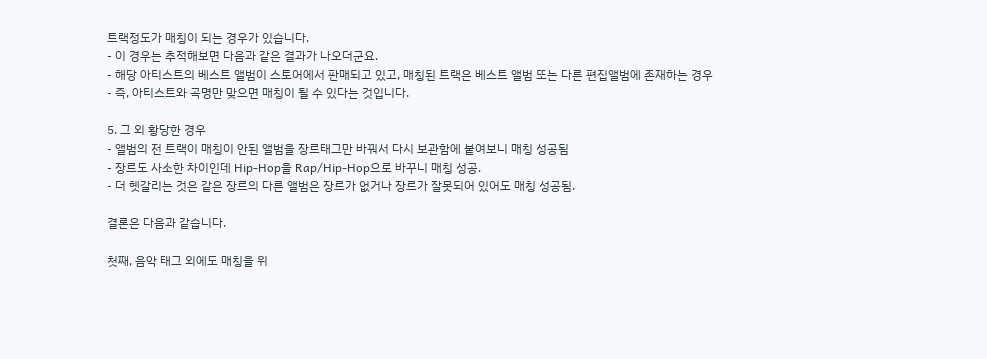트랙정도가 매칭이 되는 경우가 있습니다.
- 이 경우는 추적해보면 다음과 같은 결과가 나오더군요.
- 해당 아티스트의 베스트 앨범이 스토어에서 판매되고 있고, 매칭된 트랙은 베스트 앨범 또는 다른 편집앨범에 존재하는 경우
- 즉, 아티스트와 곡명만 맞으면 매칭이 될 수 있다는 것입니다.

5. 그 외 황당한 경우
- 앨범의 전 트랙이 매칭이 안된 앨범을 장르태그만 바꿔서 다시 보관함에 붙여보니 매칭 성공됨
- 장르도 사소한 차이인데 Hip-Hop을 Rap/Hip-Hop으로 바꾸니 매칭 성공.
- 더 헷갈리는 것은 같은 장르의 다른 앨범은 장르가 없거나 장르가 잘못되어 있어도 매칭 성공됨.

결론은 다음과 같습니다.

첫째, 음악 태그 외에도 매칭을 위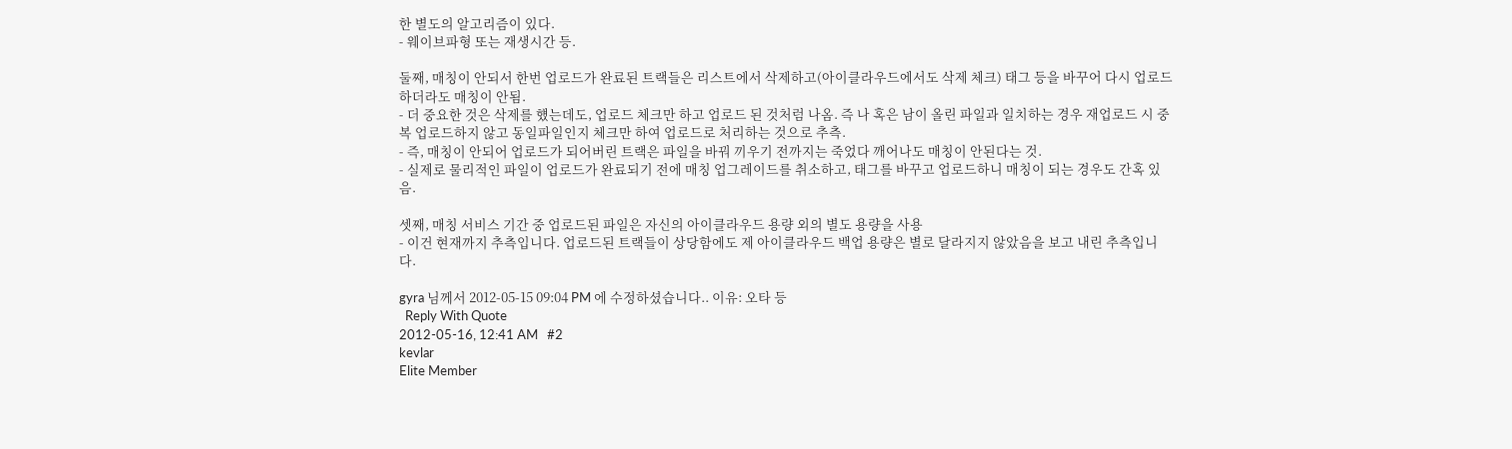한 별도의 알고리즘이 있다.
- 웨이브파형 또는 재생시간 등.

둘째, 매칭이 안되서 한번 업로드가 완료된 트랙들은 리스트에서 삭제하고(아이클라우드에서도 삭제 체크) 태그 등을 바꾸어 다시 업로드하더라도 매칭이 안됨.
- 더 중요한 것은 삭제를 헀는데도, 업로드 체크만 하고 업로드 된 것처럼 나옴. 즉 나 혹은 남이 올린 파일과 일치하는 경우 재업로드 시 중복 업로드하지 않고 동일파일인지 체크만 하여 업로드로 처리하는 것으로 추측.
- 즉, 매칭이 안되어 업로드가 되어버린 트랙은 파일을 바꿔 끼우기 전까지는 죽었다 깨어나도 매칭이 안된다는 것.
- 실제로 물리적인 파일이 업로드가 완료되기 전에 매칭 업그레이드를 취소하고, 태그를 바꾸고 업로드하니 매칭이 되는 경우도 간혹 있음.

셋째, 매칭 서비스 기간 중 업로드된 파일은 자신의 아이클라우드 용량 외의 별도 용량을 사용
- 이건 현재까지 추측입니다. 업로드된 트랙들이 상당함에도 제 아이클라우드 백업 용량은 별로 달라지지 않았음을 보고 내린 추측입니다.

gyra 님께서 2012-05-15 09:04 PM 에 수정하셨습니다.. 이유: 오타 등
  Reply With Quote
2012-05-16, 12:41 AM   #2
kevlar
Elite Member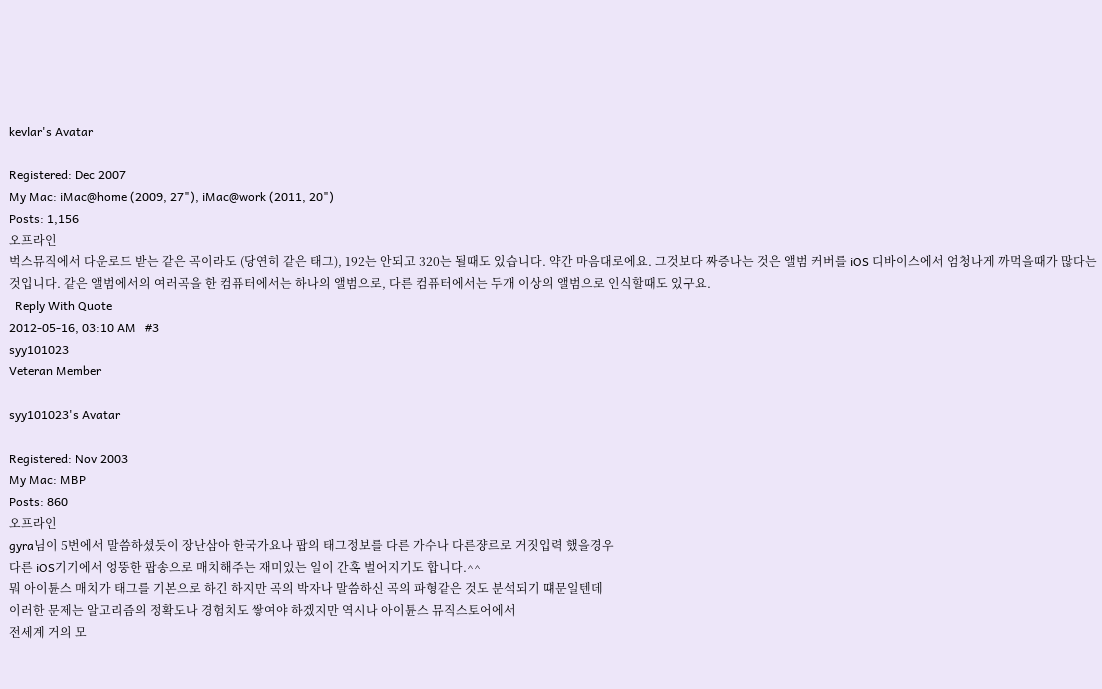kevlar's Avatar

Registered: Dec 2007
My Mac: iMac@home (2009, 27"), iMac@work (2011, 20")
Posts: 1,156
오프라인
벅스뮤직에서 다운로드 받는 같은 곡이라도 (당연히 같은 태그), 192는 안되고 320는 될때도 있습니다. 약간 마음대로에요. 그것보다 짜증나는 것은 앨범 커버를 iOS 디바이스에서 엄청나게 까먹을때가 많다는 것입니다. 같은 앨범에서의 여러곡을 한 컴퓨터에서는 하나의 앨범으로, 다른 컴퓨터에서는 두개 이상의 앨범으로 인식할때도 있구요.
  Reply With Quote
2012-05-16, 03:10 AM   #3
syy101023
Veteran Member

syy101023's Avatar

Registered: Nov 2003
My Mac: MBP
Posts: 860
오프라인
gyra님이 5번에서 말씀하셨듯이 장난삼아 한국가요나 팝의 태그정보를 다른 가수나 다른쟝르로 거짓입력 했을경우
다른 iOS기기에서 엉뚱한 팝송으로 매치해주는 재미있는 일이 간혹 벌어지기도 합니다.^^
뭐 아이튠스 매치가 태그를 기본으로 하긴 하지만 곡의 박자나 말씀하신 곡의 파형같은 것도 분석되기 떄문일텐데
이러한 문제는 알고리즘의 정확도나 경험치도 쌓여야 하겠지만 역시나 아이튠스 뮤직스토어에서
전세계 거의 모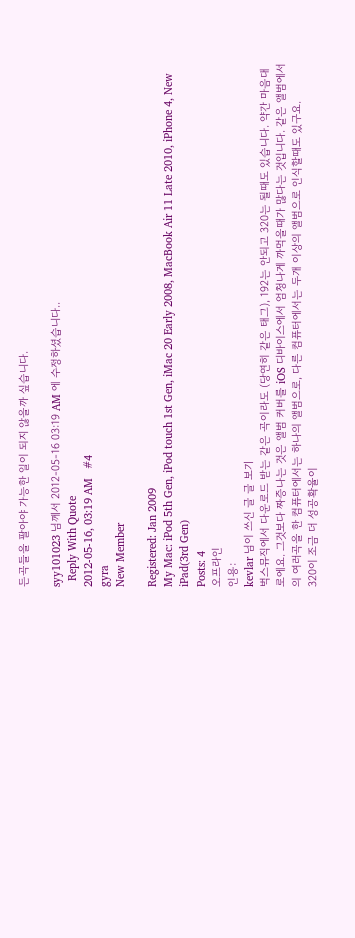든곡들을 팔아야 가능한 일이 되지 않을까 싶습니다.

syy101023 님께서 2012-05-16 03:19 AM 에 수정하셨습니다..
  Reply With Quote
2012-05-16, 03:19 AM   #4
gyra
New Member

Registered: Jan 2009
My Mac: iPod 5th Gen, iPod touch 1st Gen, iMac 20 Early 2008, MacBook Air 11 Late 2010, iPhone 4, New iPad(3rd Gen)
Posts: 4
오프라인
인용:
kevlar 님이 쓰신 글 글 보기
벅스뮤직에서 다운로드 받는 같은 곡이라도 (당연히 같은 태그), 192는 안되고 320는 될때도 있습니다. 약간 마음대로에요. 그것보다 짜증나는 것은 앨범 커버를 iOS 디바이스에서 엄청나게 까먹을때가 많다는 것입니다. 같은 앨범에서의 여러곡을 한 컴퓨터에서는 하나의 앨범으로, 다른 컴퓨터에서는 두개 이상의 앨범으로 인식할때도 있구요.
320이 조금 더 성공확율이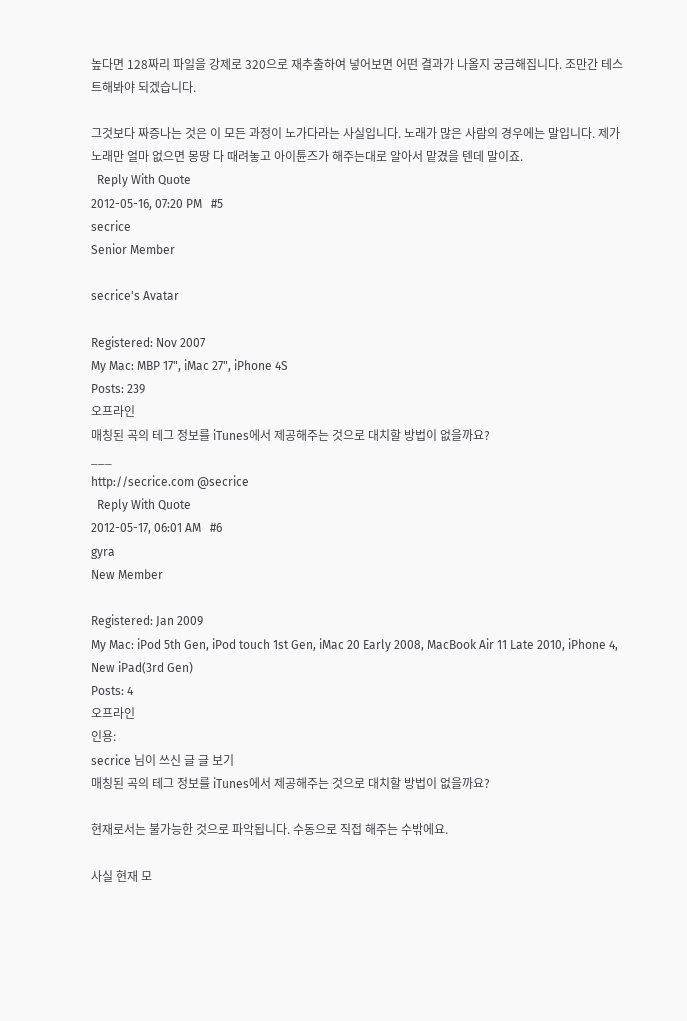높다면 128짜리 파일을 강제로 320으로 재추출하여 넣어보면 어떤 결과가 나올지 궁금해집니다. 조만간 테스트해봐야 되겠습니다.

그것보다 짜증나는 것은 이 모든 과정이 노가다라는 사실입니다. 노래가 많은 사람의 경우에는 말입니다. 제가 노래만 얼마 없으면 몽땅 다 때려놓고 아이튠즈가 해주는대로 알아서 맡겼을 텐데 말이죠.
  Reply With Quote
2012-05-16, 07:20 PM   #5
secrice
Senior Member

secrice's Avatar

Registered: Nov 2007
My Mac: MBP 17", iMac 27", iPhone 4S
Posts: 239
오프라인
매칭된 곡의 테그 정보를 iTunes에서 제공해주는 것으로 대치할 방법이 없을까요?
___
http://secrice.com @secrice
  Reply With Quote
2012-05-17, 06:01 AM   #6
gyra
New Member

Registered: Jan 2009
My Mac: iPod 5th Gen, iPod touch 1st Gen, iMac 20 Early 2008, MacBook Air 11 Late 2010, iPhone 4, New iPad(3rd Gen)
Posts: 4
오프라인
인용:
secrice 님이 쓰신 글 글 보기
매칭된 곡의 테그 정보를 iTunes에서 제공해주는 것으로 대치할 방법이 없을까요?

현재로서는 불가능한 것으로 파악됩니다. 수동으로 직접 해주는 수밖에요.

사실 현재 모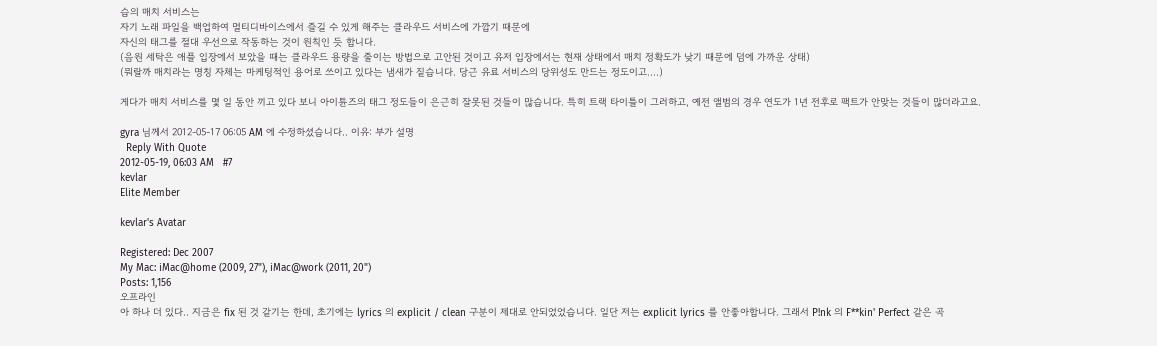습의 매치 서비스는
자기 노래 파일을 백업하여 멀티디바이스에서 즐길 수 있게 해주는 클라우드 서비스에 가깝기 때문에
자신의 태그를 절대 우선으로 작동하는 것이 원칙인 듯 합니다.
(음원 세탁은 애플 입장에서 보았을 때는 클라우드 용량을 줄이는 방법으로 고안된 것이고 유저 입장에서는 현재 상태에서 매치 정확도가 낮기 때문에 덤에 가까운 상태)
(뭐랄까 매치라는 명칭 자체는 마케팅적인 용어로 쓰이고 있다는 냄새가 짙습니다. 당근 유료 서비스의 당위성도 만드는 정도이고....)

게다가 매치 서비스를 몇 일 동안 끼고 있다 보니 아이튠즈의 태그 정도들이 은근히 잘못된 것들이 많습니다. 특히 트랙 타이틀이 그러하고, 예전 앨범의 경우 연도가 1년 전후로 팩트가 안맞는 것들이 많더라고요.

gyra 님께서 2012-05-17 06:05 AM 에 수정하셨습니다.. 이유: 부가 설명
  Reply With Quote
2012-05-19, 06:03 AM   #7
kevlar
Elite Member

kevlar's Avatar

Registered: Dec 2007
My Mac: iMac@home (2009, 27"), iMac@work (2011, 20")
Posts: 1,156
오프라인
아 하나 더 있다.. 지금은 fix 된 것 같기는 한데, 초기에는 lyrics 의 explicit / clean 구분이 제대로 안되었었습니다. 일단 저는 explicit lyrics 를 안좋아합니다. 그래서 P!nk 의 F**kin' Perfect 같은 곡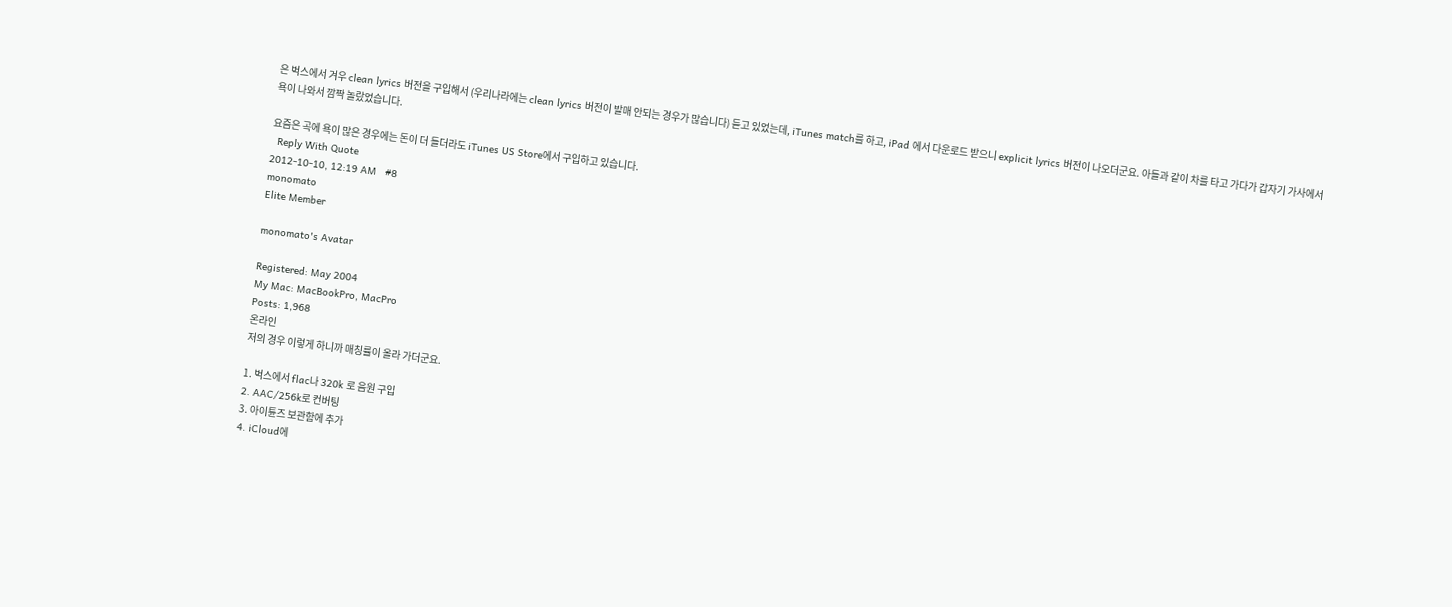은 벅스에서 겨우 clean lyrics 버전을 구입해서 (우리나라에는 clean lyrics 버전이 발매 안되는 경우가 많습니다) 듣고 있었는데, iTunes match를 하고, iPad 에서 다운로드 받으니 explicit lyrics 버전이 나오더군요. 아들과 같이 차를 타고 가다가 갑자기 가사에서 욕이 나와서 깜짝 놀랐었습니다.

요즘은 곡에 욕이 많은 경우에는 돈이 더 들더라도 iTunes US Store에서 구입하고 있습니다.
  Reply With Quote
2012-10-10, 12:19 AM   #8
monomato
Elite Member

monomato's Avatar

Registered: May 2004
My Mac: MacBookPro, MacPro
Posts: 1,968
온라인
저의 경우 이렇게 하니까 매칭률이 올라 가더군요.

1. 벅스에서 flac나 320k 로 음원 구입
2. AAC/256k로 컨버팅
3. 아이튠즈 보관함에 추가
4. iCloud에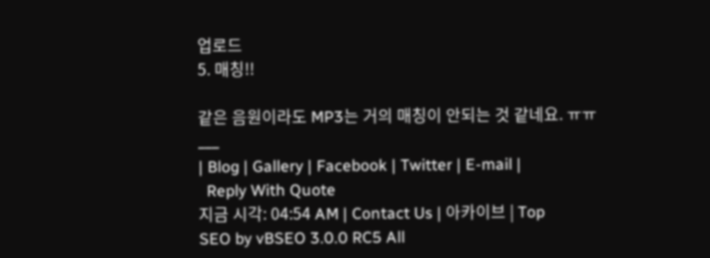업로드
5. 매칭!!

같은 음원이라도 MP3는 거의 매칭이 안되는 것 같네요. ㅠㅠ
___
| Blog | Gallery | Facebook | Twitter | E-mail |
  Reply With Quote
지금 시각: 04:54 AM | Contact Us | 아카이브 | Top
SEO by vBSEO 3.0.0 RC5 All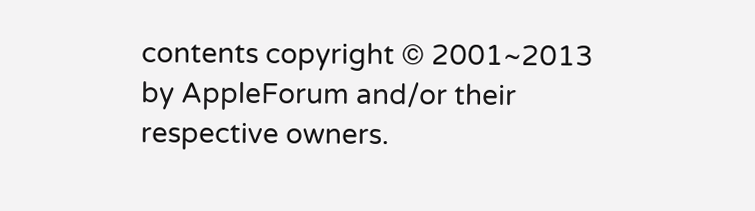contents copyright © 2001~2013 by AppleForum and/or their respective owners.